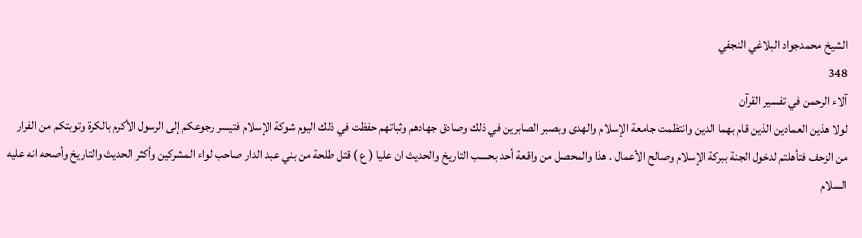الشيخ محمدجواد البلاغي النجفي
348
آلاء الرحمن في تفسير القرآن
لولا هذين العمادين الذين قام بهما الدين وانتظمت جامعة الإسلام والهدى وبصبر الصابرين في ذلك وصادق جهادهم وثباتهم حفظت في ذلك اليوم شوكة الإسلام فتيسر رجوعكم إلى الرسول الأكرم بالكرة وتوبتكم من الفرار من الزحف فتأهلتم لدخول الجنة ببركة الإسلام وصالح الأعمال . هذا والمحصل من واقعة أحد بحسب التاريخ والحديث ان عليا ( ع ) قتل طلحة من بني عبد الدار صاحب لواء المشركين وأكثر الحديث والتاريخ وأصحه انه عليه السلام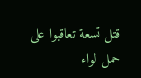قتل تسعة تعاقبوا على حمل لواء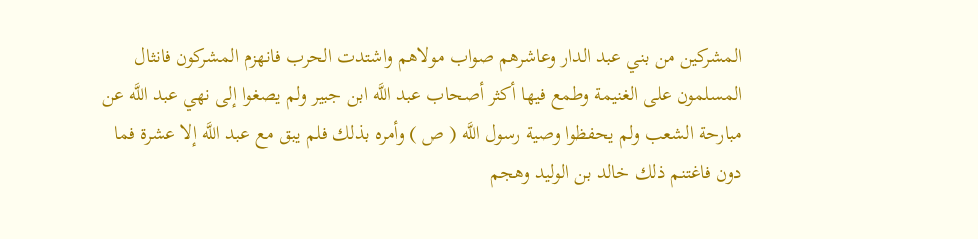المشركين من بني عبد الدار وعاشرهم صواب مولاهم واشتدت الحرب فانهزم المشركون فانثال المسلمون على الغنيمة وطمع فيها أكثر أصحاب عبد اللَّه ابن جبير ولم يصغوا إلى نهي عبد اللَّه عن مبارحة الشعب ولم يحفظوا وصية رسول اللَّه ( ص ) وأمره بذلك فلم يبق مع عبد اللَّه إلا عشرة فما دون فاغتنم ذلك خالد بن الوليد وهجم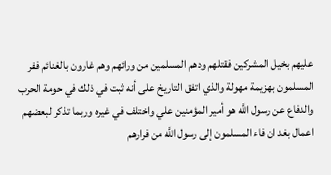عليهم بخيل المشركين فقتلهم ودهم المسلمين من ورائهم وهم غارون بالغنائم ففر المسلمون بهزيمة مهولة والذي اتفق التاريخ على أنه ثبت في ذلك في حومة الحرب والدفاع عن رسول اللَّه هو أمير المؤمنين علي واختلف في غيره وربما تذكر لبعضهم اعمال بغد ان فاء المسلمون إلى رسول اللَّه من فرارهم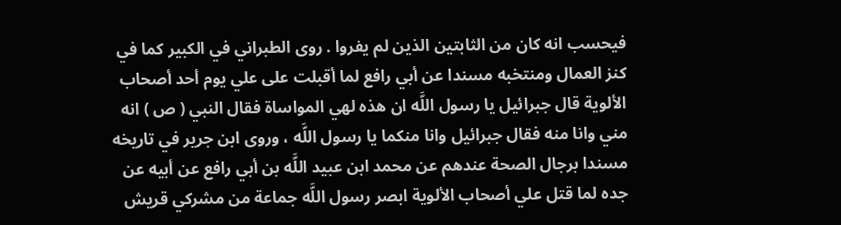فيحسب انه كان من الثابتين الذين لم يفروا . روى الطبراني في الكبير كما في كنز العمال ومنتخبه مسندا عن أبي رافع لما أقبلت على علي يوم أحد أصحاب الألوية قال جبرائيل يا رسول اللَّه ان هذه لهي المواساة فقال النبي ( ص ) انه مني وانا منه فقال جبرائيل وانا منكما يا رسول اللَّه ، وروى ابن جرير في تاريخه مسندا برجال الصحة عندهم عن محمد ابن عبيد اللَّه بن أبي رافع عن أبيه عن جده لما قتل علي أصحاب الألوية ابصر رسول اللَّه جماعة من مشركي قريش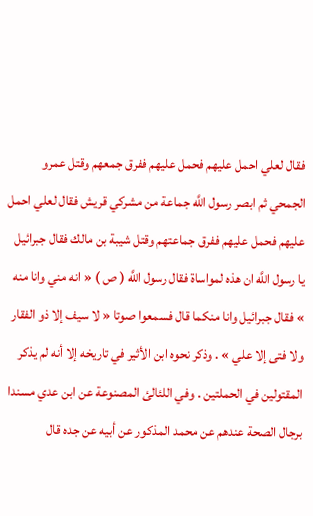فقال لعلي احمل عليهم فحمل عليهم ففرق جمعهم وقتل عمرو الجمحي ثم ابصر رسول اللَّه جماعة من مشركي قريش فقال لعلي احمل عليهم فحمل عليهم ففرق جماعتهم وقتل شيبة بن مالك فقال جبرائيل يا رسول اللَّه ان هذه لمواساة فقال رسول اللَّه ( ص ) « انه مني وانا منه » فقال جبرائيل وانا منكما قال فسمعوا صوتا « لا سيف إلا ذو الفقار ولا فتى إلا علي » . وذكر نحوه ابن الأثير في تاريخه إلا أنه لم يذكر المقتولين في الحملتين . وفي اللئالئ المصنوعة عن ابن عدي مسندا برجال الصحة عندهم عن محمد المذكور عن أبيه عن جده قال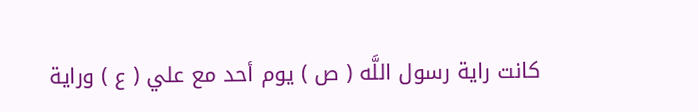كانت راية رسول اللَّه ( ص ) يوم أحد مع علي ( ع ) وراية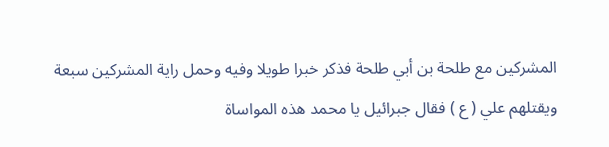المشركين مع طلحة بن أبي طلحة فذكر خبرا طويلا وفيه وحمل راية المشركين سبعة ويقتلهم علي ( ع ) فقال جبرائيل يا محمد هذه المواساة